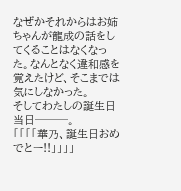なぜかそれからはお姉ちゃんが龍成の話をしてくることはなくなった。なんとなく違和感を覚えたけど、そこまでは気にしなかった。
そしてわたしの誕生日当日───。
「「「「華乃、誕生日おめでとー!!」」」」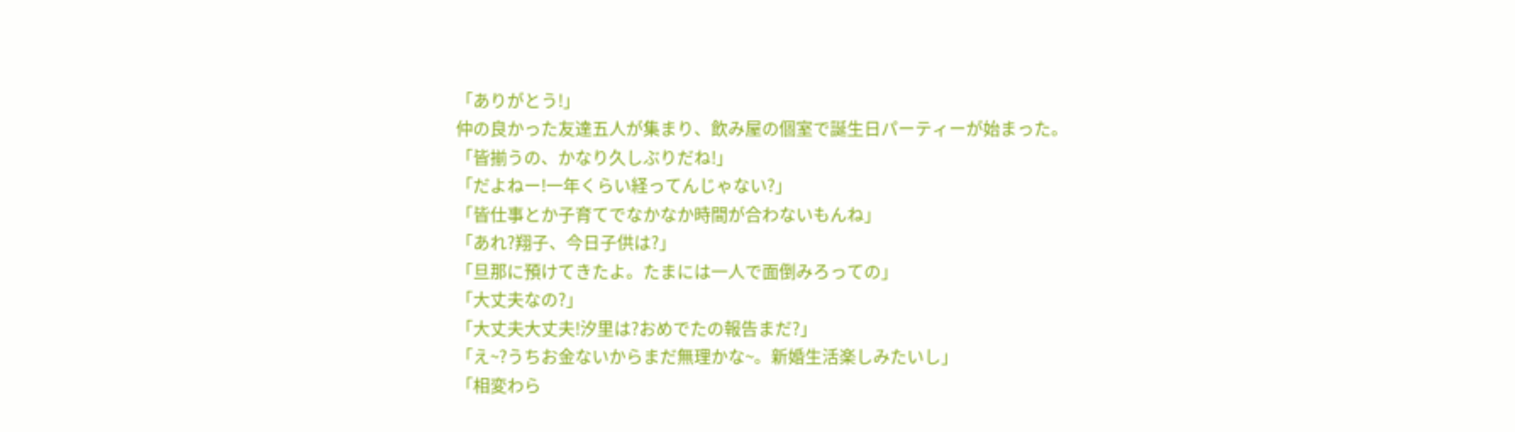「ありがとう!」
仲の良かった友達五人が集まり、飲み屋の個室で誕生日パーティーが始まった。
「皆揃うの、かなり久しぶりだね!」
「だよねー!一年くらい経ってんじゃない?」
「皆仕事とか子育てでなかなか時間が合わないもんね」
「あれ?翔子、今日子供は?」
「旦那に預けてきたよ。たまには一人で面倒みろっての」
「大丈夫なの?」
「大丈夫大丈夫!汐里は?おめでたの報告まだ?」
「え~?うちお金ないからまだ無理かな~。新婚生活楽しみたいし」
「相変わら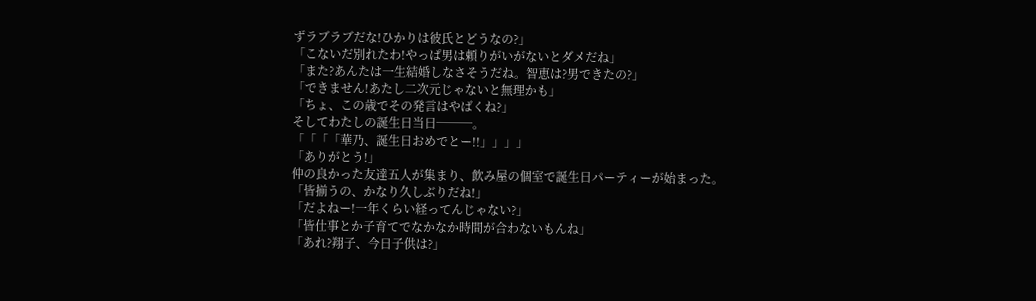ずラブラブだな!ひかりは彼氏とどうなの?」
「こないだ別れたわ!やっぱ男は頼りがいがないとダメだね」
「また?あんたは一生結婚しなさそうだね。智恵は?男できたの?」
「できません!あたし二次元じゃないと無理かも」
「ちょ、この歳でその発言はやばくね?」
そしてわたしの誕生日当日───。
「「「「華乃、誕生日おめでとー!!」」」」
「ありがとう!」
仲の良かった友達五人が集まり、飲み屋の個室で誕生日パーティーが始まった。
「皆揃うの、かなり久しぶりだね!」
「だよねー!一年くらい経ってんじゃない?」
「皆仕事とか子育てでなかなか時間が合わないもんね」
「あれ?翔子、今日子供は?」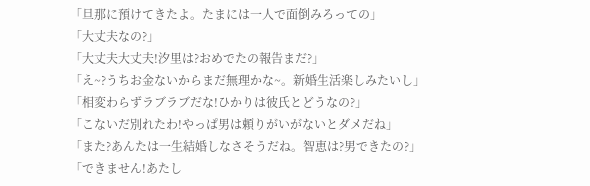「旦那に預けてきたよ。たまには一人で面倒みろっての」
「大丈夫なの?」
「大丈夫大丈夫!汐里は?おめでたの報告まだ?」
「え~?うちお金ないからまだ無理かな~。新婚生活楽しみたいし」
「相変わらずラブラブだな!ひかりは彼氏とどうなの?」
「こないだ別れたわ!やっぱ男は頼りがいがないとダメだね」
「また?あんたは一生結婚しなさそうだね。智恵は?男できたの?」
「できません!あたし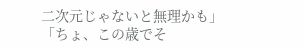二次元じゃないと無理かも」
「ちょ、この歳でそ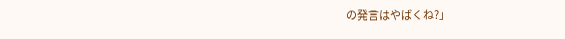の発言はやばくね?」